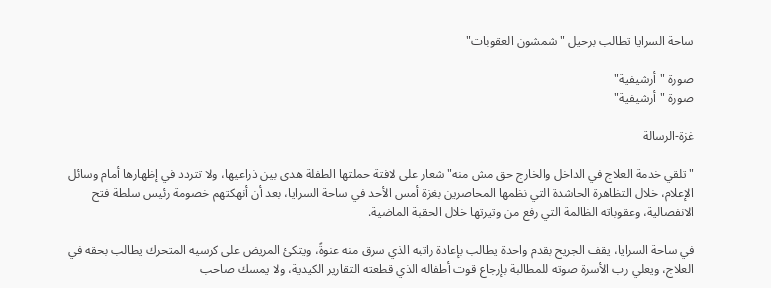ساحة السرايا تطالب برحيل "شمشون العقوبات"

صورة "أرشيفية"
صورة "أرشيفية"

غزة-الرسالة

"تلقي خدمة العلاج في الداخل والخارج حق مش منه" شعار على لافتة حملتها الطفلة هدى بين ذراعيها، ولا تتردد في إظهارها أمام وسائل الإعلام، خلال التظاهرة الحاشدة التي نظمها المحاصرين بغزة أمس الأحد في ساحة السرايا، بعد أن أنهكتهم خصومة رئيس سلطة فتح الانفصالية، وعقوباته الظالمة التي رفع من وتيرتها خلال الحقبة الماضية.

في ساحة السرايا، يقف الجريح بقدم واحدة يطالب بإعادة راتبه الذي سرق منه عنوةً، ويتكئ المريض على كرسيه المتحرك يطالب بحقه في العلاج، ويعلي رب الأسرة صوته للمطالبة بإرجاع قوت أطفاله الذي قطعته التقارير الكيدية، ولا يمسك صاحب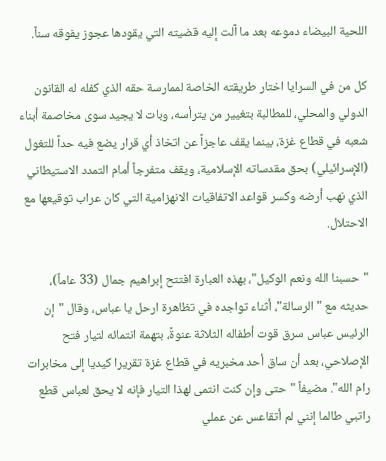اللحية البيضاء دموعه بعد ما آلت إليه قضيته التي يقودها عجوز يفوقه سناً.

كل من في السرايا اختار طريقته الخاصة لممارسة حقه الذي كفله له القانون الدولي والمحلي، للمطالبة بتغيير من يترأسه، وبات لا يجيد سوى مخاصمة أبناء شعبه في قطاع غزة، بينما يقف عاجزاً عن اتخاذ أي قرار يضع فيه حداً للتغول (الإسرائيلي) بحق مقدساته الإسلامية، ويقف متفرجاً أمام التمدد الاستيطاني الذي نهب أرضه وكسر قواعد الاتفاقيات الانهزامية التي كان عراب توقيعها مع الاحتلال.

"حسبنا الله ونعم الوكيل"، بهذه العبارة افتتح إبراهيم جمال (33 عاماً)، حديثه مع "الرسالة"، أثناء تواجده في تظاهرة ارحل يا عباس، وقال "إن الرئيس عباس سرق قوت أطفاله الثلاثة عنوةً، بتهمة انتمائه لتيار فتح الإصلاحي، بعد أن ساق أحد مخبريه في قطاع غزة تقريرا كيديا إلى مخابرات رام الله". مضيفاً "حتى وإن كنت انتمى لهذا التيار فإنه لا يحق لعباس قطع راتبي طالما إنني لم أتقاعس عن عملي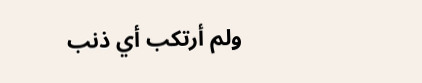ولم أرتكب أي ذنب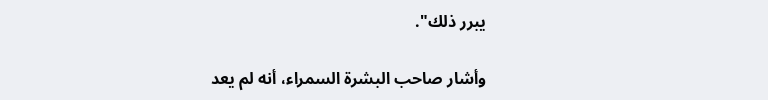يبرر ذلك".

وأشار صاحب البشرة السمراء، أنه لم يعد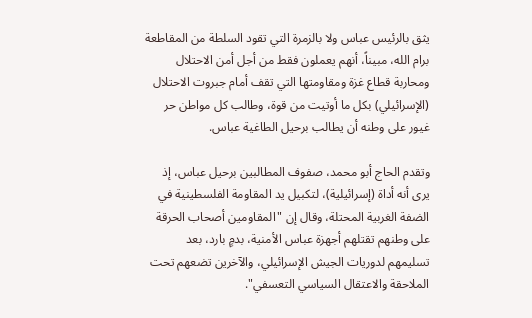يثق بالرئيس عباس ولا بالزمرة التي تقود السلطة من المقاطعة برام الله، مبيناً، أنهم يعملون فقط من أجل أمن الاحتلال ومحاربة قطاع غزة ومقاومتها التي تقف أمام جبروت الاحتلال (الإسرائيلي) بكل ما أوتيت من قوة، وطالب كل مواطن حر غيور على وطنه أن يطالب برحيل الطاغية عباس.

وتقدم الحاج أبو محمد، صفوف المطالبين برحيل عباس، إذ يرى أنه أداة (إسرائيلية)، لتكبيل يد المقاومة الفلسطينية في الضفة الغربية المحتلة، وقال إن "المقاومين أصحاب الحرقة على وطنهم تقتلهم أجهزة عباس الأمنية، بدمٍ بارد، بعد تسليمهم لدوريات الجيش الإسرائيلي، والآخرين تضعهم تحت الملاحقة والاعتقال السياسي التعسفي".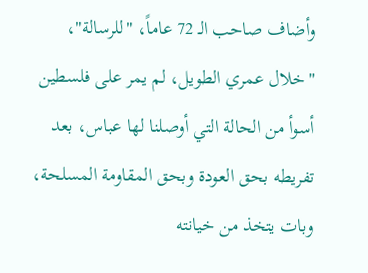وأضاف صاحب الـ 72 عاماً، "للرسالة"، "خلال عمري الطويل، لم يمر على فلسطين أسوأ من الحالة التي أوصلنا لها عباس، بعد تفريطه بحق العودة وبحق المقاومة المسلحة، وبات يتخذ من خيانته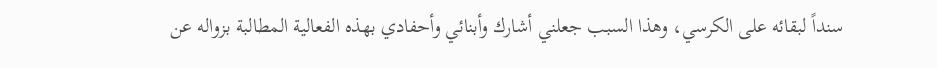سنداً لبقائه على الكرسي، وهذا السبب جعلني أشارك وأبنائي وأحفادي بهذه الفعالية المطالبة بزواله عن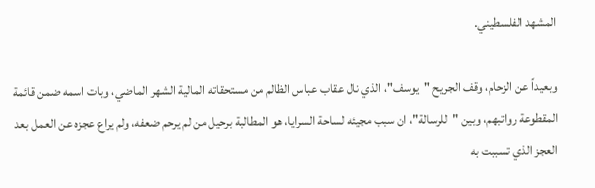المشهد الفلسطيني.

وبعيداً عن الزحام، وقف الجريح "يوسف"، الذي نال عقاب عباس الظالم من مستحقاته المالية الشهر الماضي، وبات اسمه ضمن قائمة المقطوعة رواتبهم، وبين "للرسالة"، ان سبب مجيئه لساحة السرايا، هو المطالبة برحيل من لم يرحم ضعفه، ولم يراع عجزه عن العمل بعد العجز الذي تسببت به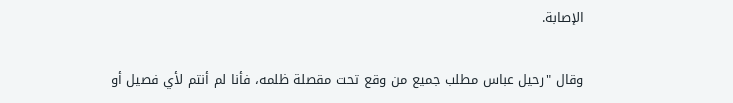الإصابة.

وقال "رحيل عباس مطلب جميع من وقع تحت مقصلة ظلمه، فأنا لم أنتم لأي فصيل أو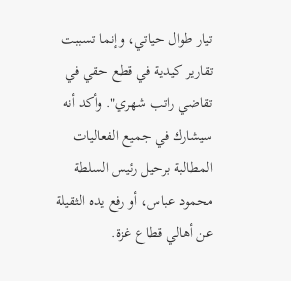تيار طوال حياتي، وإنما تسببت تقارير كيدية في قطع حقي في تقاضي راتب شهري". وأكد أنه سيشارك في جميع الفعاليات المطالبة برحيل رئيس السلطة محمود عباس، أو رفع يده الثقيلة عن أهالي قطاع غزة.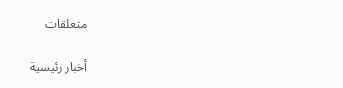متعلقات

أخبار رئيسية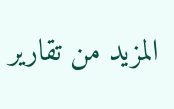المزيد من تقارير